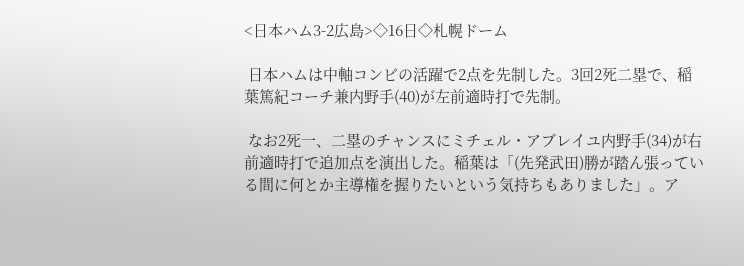<日本ハム3-2広島>◇16日◇札幌ドーム

 日本ハムは中軸コンビの活躍で2点を先制した。3回2死二塁で、稲葉篤紀コーチ兼内野手(40)が左前適時打で先制。

 なお2死一、二塁のチャンスにミチェル・アブレイユ内野手(34)が右前適時打で追加点を演出した。稲葉は「(先発武田)勝が踏ん張っている間に何とか主導権を握りたいという気持ちもありました」。ア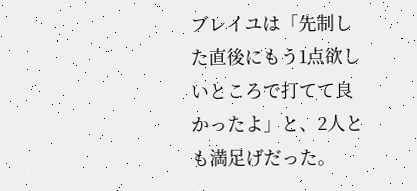ブレイユは「先制した直後にもう1点欲しいところで打てて良かったよ」と、2人とも満足げだった。